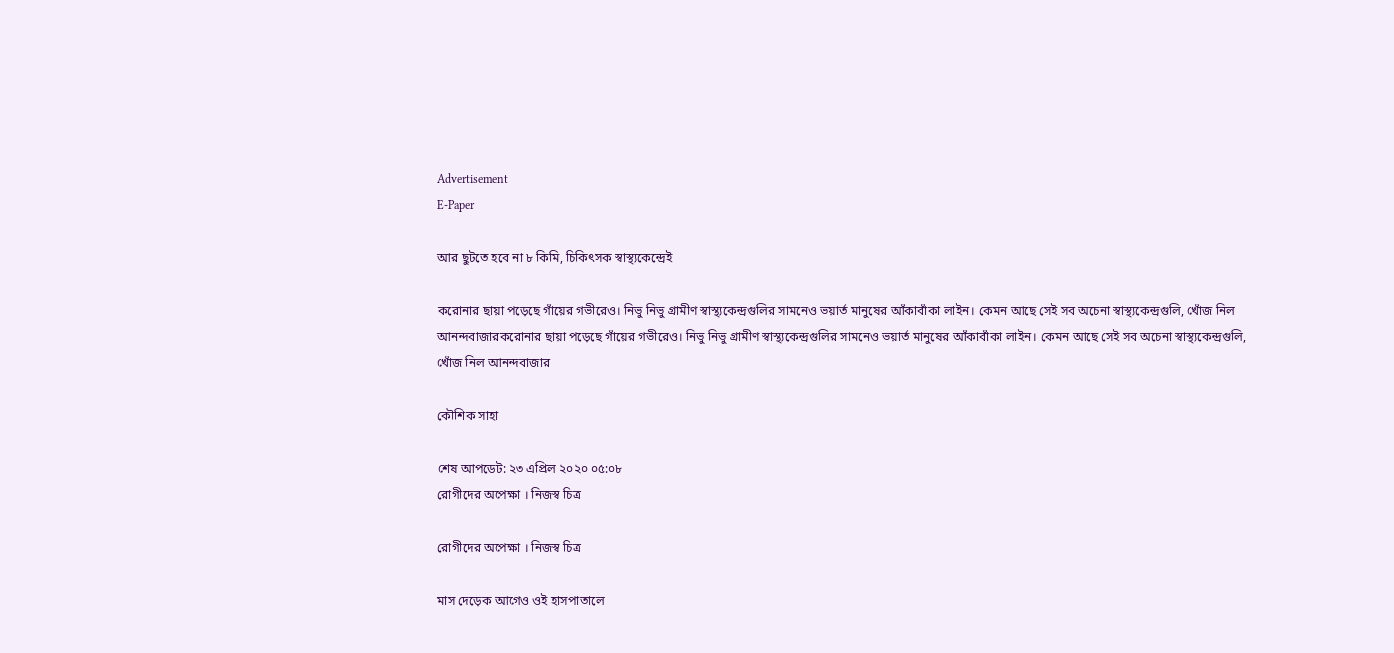Advertisement
E-Paper

আর ছুটতে হবে না ৮ কিমি, চিকিৎসক স্বাস্থ্যকেন্দ্রেই

করোনার ছায়া পড়েছে গাঁয়ের গভীরেও। নিভু নিভু গ্রামীণ স্বাস্থ্যকেন্দ্রগুলির সামনেও ভয়ার্ত মানুষের আঁকাবাঁকা লাইন। কেমন আছে সেই সব অচেনা স্বাস্থ্যকেন্দ্রগুলি, খোঁজ নিল আনন্দবাজারকরোনার ছায়া পড়েছে গাঁয়ের গভীরেও। নিভু নিভু গ্রামীণ স্বাস্থ্যকেন্দ্রগুলির সামনেও ভয়ার্ত মানুষের আঁকাবাঁকা লাইন। কেমন আছে সেই সব অচেনা স্বাস্থ্যকেন্দ্রগুলি, খোঁজ নিল আনন্দবাজার

কৌশিক সাহা

শেষ আপডেট: ২৩ এপ্রিল ২০২০ ০৫:০৮
রোগীদের অপেক্ষা । নিজস্ব চিত্র

রোগীদের অপেক্ষা । নিজস্ব চিত্র

মাস দেড়েক আগেও ওই হাসপাতালে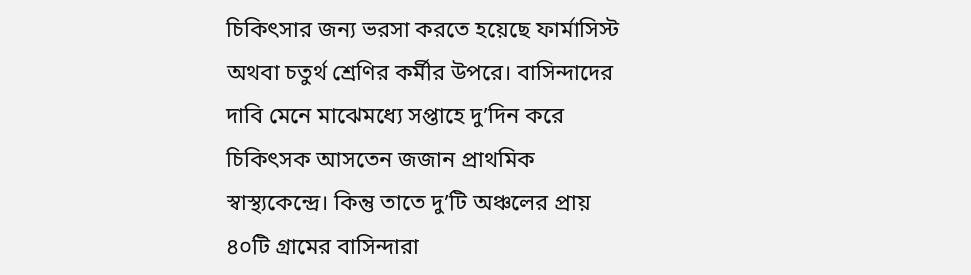চিকিৎসার জন্য ভরসা করতে হয়েছে ফার্মাসিস্ট অথবা চতুর্থ শ্রেণির কর্মীর উপরে। বাসিন্দাদের দাবি মেনে মাঝেমধ্যে সপ্তাহে দু’দিন করে চিকিৎসক আসতেন জজান প্রাথমিক স্বাস্থ্যকেন্দ্রে। কিন্তু তাতে দু’টি অঞ্চলের প্রায় ৪০টি গ্রামের বাসিন্দারা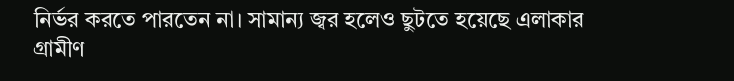নির্ভর করতে পারতেন না। সামান্য জ্বর হলেও ছুটতে হয়েছে এলাকার গ্রামীণ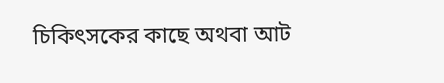চিকিৎসকের কাছে অথবা আট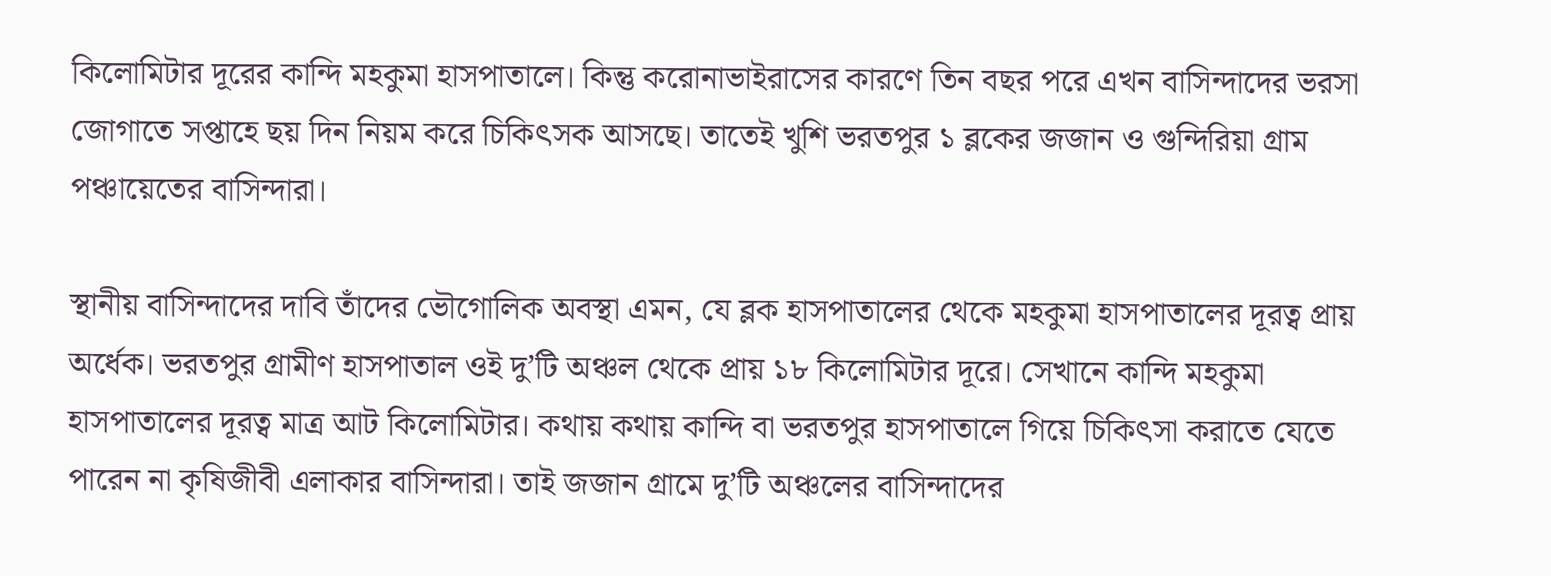কিলোমিটার দূরের কান্দি মহকুমা হাসপাতালে। কিন্তু করোনাভাইরাসের কারণে তিন বছর পরে এখন বাসিন্দাদের ভরসা জোগাতে সপ্তাহে ছয় দিন নিয়ম করে চিকিৎসক আসছে। তাতেই খুশি ভরতপুর ১ ব্লকের জজান ও গুন্দিরিয়া গ্রাম পঞ্চায়েতের বাসিন্দারা।

স্থানীয় বাসিন্দাদের দাবি তাঁদের ভৌগোলিক অবস্থা এমন, যে ব্লক হাসপাতালের থেকে মহকুমা হাসপাতালের দূরত্ব প্রায় অর্ধেক। ভরতপুর গ্রামীণ হাসপাতাল ওই দু’টি অঞ্চল থেকে প্রায় ১৮ কিলোমিটার দূরে। সেখানে কান্দি মহকুমা হাসপাতালের দূরত্ব মাত্র আট কিলোমিটার। কথায় কথায় কান্দি বা ভরতপুর হাসপাতালে গিয়ে চিকিৎসা করাতে যেতে পারেন না কৃষিজীবী এলাকার বাসিন্দারা। তাই জজান গ্রামে দু’টি অঞ্চলের বাসিন্দাদের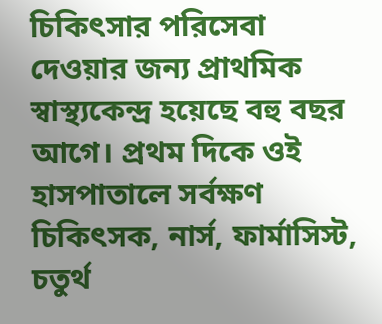চিকিৎসার পরিসেবা দেওয়ার জন্য প্রাথমিক স্বাস্থ্যকেন্দ্র হয়েছে বহু বছর আগে। প্রথম দিকে ওই হাসপাতালে সর্বক্ষণ চিকিৎসক, নার্স, ফার্মাসিস্ট, চতুর্থ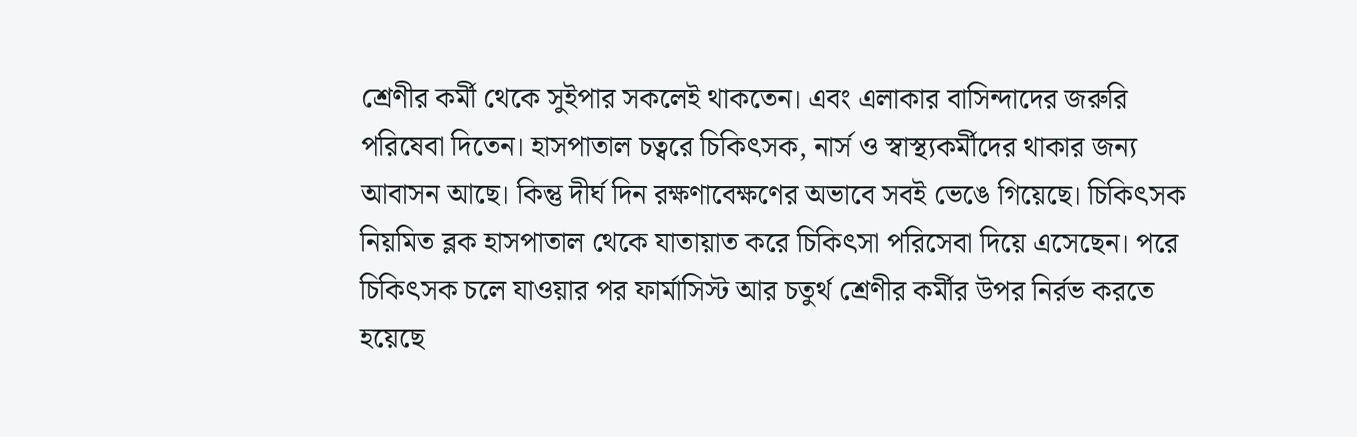শ্রেণীর কর্মী থেকে সুইপার সকলেই থাকতেন। এবং এলাকার বাসিন্দাদের জরুরি পরিষেবা দিতেন। হাসপাতাল চত্বরে চিকিৎসক, নার্স ও স্বাস্থ্যকর্মীদের থাকার জন্য আবাসন আছে। কিন্তু দীর্ঘ দিন রক্ষণাবেক্ষণের অভাবে সবই ভেঙে গিয়েছে। চিকিৎসক নিয়মিত ব্লক হাসপাতাল থেকে যাতায়াত করে চিকিৎসা পরিসেবা দিয়ে এসেছেন। পরে চিকিৎসক চলে যাওয়ার পর ফার্মাসিস্ট আর চতুর্থ শ্রেণীর কর্মীর উপর নির্রভ করতে হয়েছে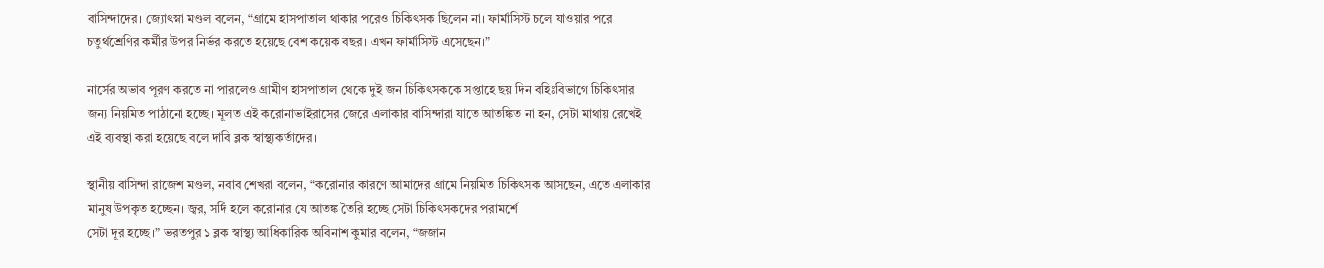বাসিন্দাদের। জ্যোৎস্না মণ্ডল বলেন, “গ্রামে হাসপাতাল থাকার পরেও চিকিৎসক ছিলেন না। ফার্মাসিস্ট চলে যাওয়ার পরে চতুর্থশ্রেণির কর্মীর উপর নির্ভর করতে হয়েছে বেশ কয়েক বছর। এখন ফার্মাসিস্ট এসেছেন।”

নার্সের অভাব পূরণ করতে না পারলেও গ্রামীণ হাসপাতাল থেকে দুই জন চিকিৎসককে সপ্তাহে ছয় দিন বহিঃবিভাগে চিকিৎসার জন্য নিয়মিত পাঠানো হচ্ছে। মূলত এই করোনাভাইরাসের জেরে এলাকার বাসিন্দারা যাতে আতঙ্কিত না হন, সেটা মাথায় রেখেই এই ব্যবস্থা করা হয়েছে বলে দাবি ব্লক স্বাস্থ্যকর্তাদের।

স্থানীয় বাসিন্দা রাজেশ মণ্ডল, নবাব শেখরা বলেন, “করোনার কারণে আমাদের গ্রামে নিয়মিত চিকিৎসক আসছেন, এতে এলাকার মানুষ উপকৃত হচ্ছেন। জ্বর, সর্দি হলে করোনার যে আতঙ্ক তৈরি হচ্ছে সেটা চিকিৎসকদের পরামর্শে
সেটা দূর হচ্ছে।” ভরতপুর ১ ব্লক স্বাস্থ্য আধিকারিক অবিনাশ কুমার বলেন, “জজান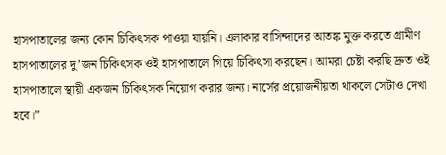হাসপাতালের জন্য কোন চিকিৎসক পাওয়া যায়নি। এলাকার বাসিন্দাদের আতঙ্ক মুক্ত করতে গ্রামীণ হাসপাতালের দু’জন চিকিৎসক ওই হাসপাতালে গিয়ে চিকিৎসা করছেন। আমরা চেষ্টা করছি দ্রুত ওই হাসপাতালে স্থায়ী একজন চিকিৎসক নিয়োগ করার জন্য। নার্সের প্রয়োজনীয়তা থাকলে সেটাও দেখা হবে।”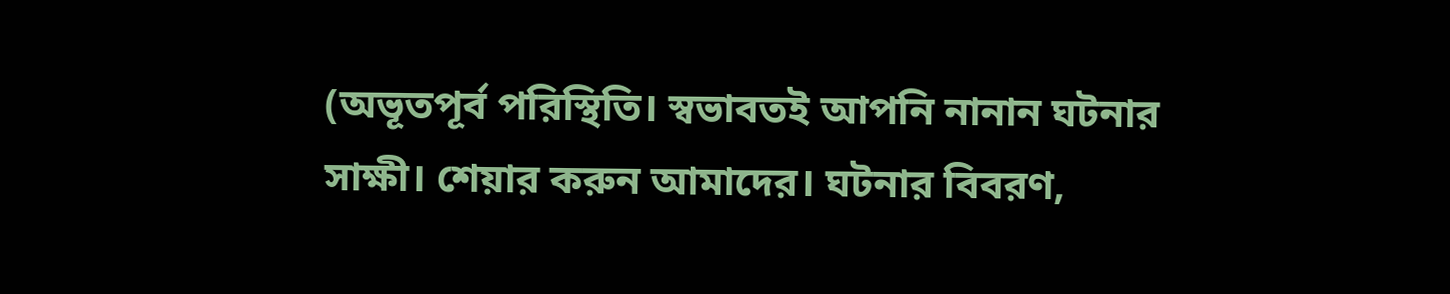(অভূতপূর্ব পরিস্থিতি। স্বভাবতই আপনি নানান ঘটনার সাক্ষী। শেয়ার করুন আমাদের। ঘটনার বিবরণ,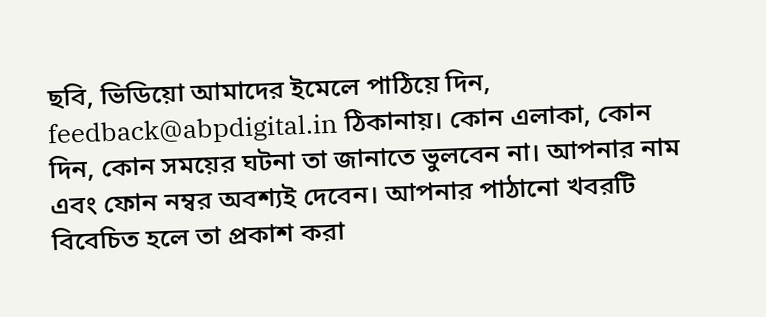ছবি, ভিডিয়ো আমাদের ইমেলে পাঠিয়ে দিন, feedback@abpdigital.in ঠিকানায়। কোন এলাকা, কোন দিন, কোন সময়ের ঘটনা তা জানাতে ভুলবেন না। আপনার নাম এবং ফোন নম্বর অবশ্যই দেবেন। আপনার পাঠানো খবরটি বিবেচিত হলে তা প্রকাশ করা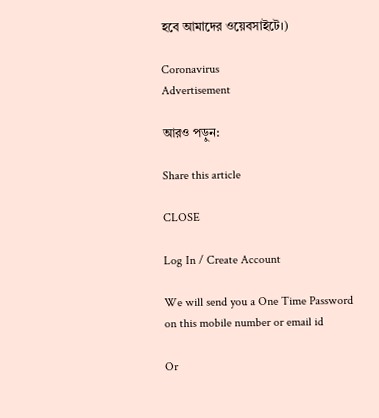হবে আমাদের ওয়েবসাইটে।)

Coronavirus
Advertisement

আরও পড়ুন:

Share this article

CLOSE

Log In / Create Account

We will send you a One Time Password on this mobile number or email id

Or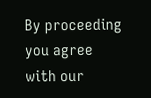By proceeding you agree with our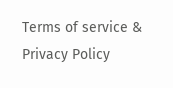Terms of service & Privacy Policy